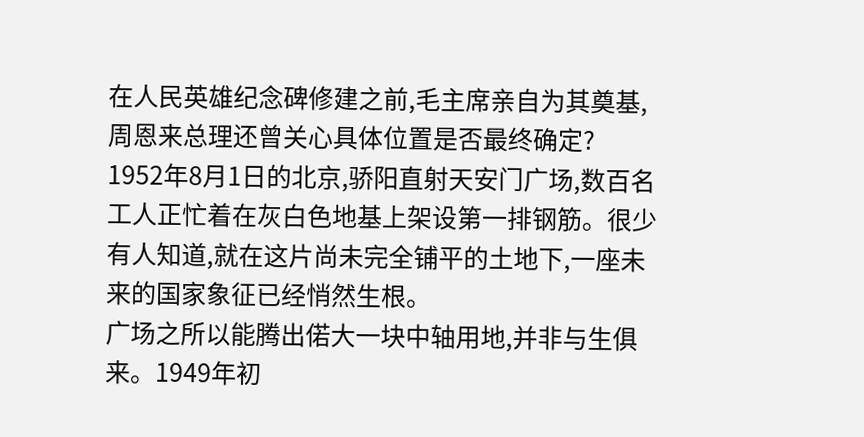在人民英雄纪念碑修建之前,毛主席亲自为其奠基,周恩来总理还曾关心具体位置是否最终确定?
1952年8月1日的北京,骄阳直射天安门广场,数百名工人正忙着在灰白色地基上架设第一排钢筋。很少有人知道,就在这片尚未完全铺平的土地下,一座未来的国家象征已经悄然生根。
广场之所以能腾出偌大一块中轴用地,并非与生俱来。1949年初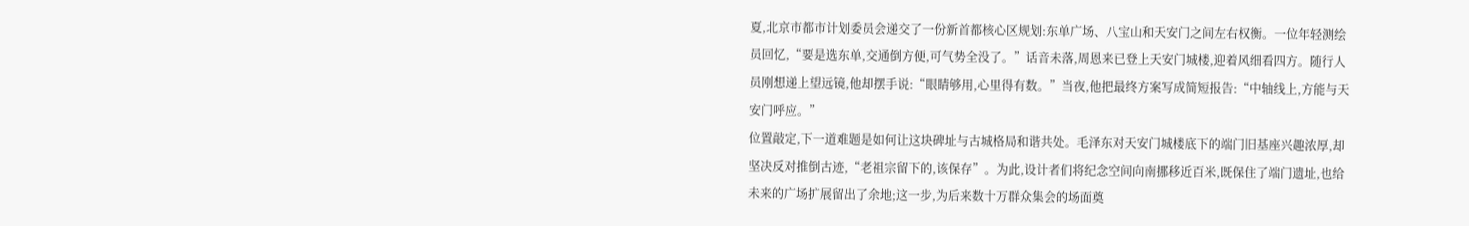夏,北京市都市计划委员会递交了一份新首都核心区规划:东单广场、八宝山和天安门之间左右权衡。一位年轻测绘员回忆,“要是选东单,交通倒方便,可气势全没了。”话音未落,周恩来已登上天安门城楼,迎着风细看四方。随行人员刚想递上望远镜,他却摆手说:“眼睛够用,心里得有数。”当夜,他把最终方案写成简短报告:“中轴线上,方能与天安门呼应。”
位置敲定,下一道难题是如何让这块碑址与古城格局和谐共处。毛泽东对天安门城楼底下的端门旧基座兴趣浓厚,却坚决反对推倒古迹,“老祖宗留下的,该保存”。为此,设计者们将纪念空间向南挪移近百米,既保住了端门遗址,也给未来的广场扩展留出了余地;这一步,为后来数十万群众集会的场面奠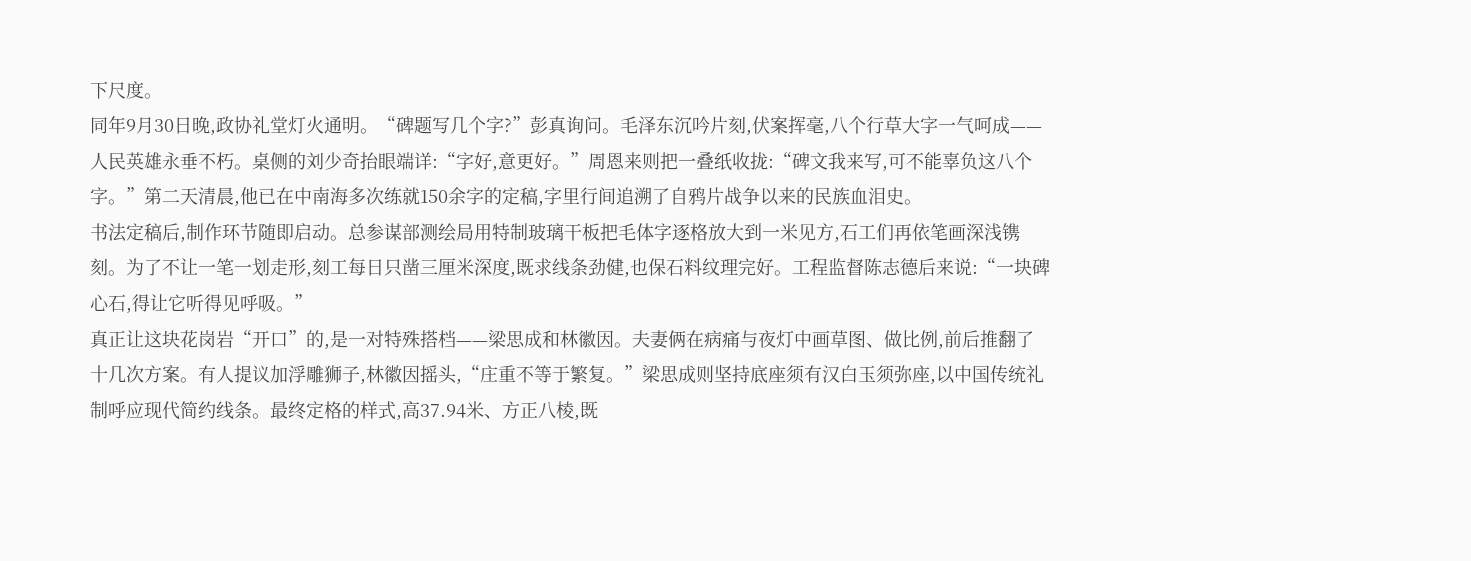下尺度。
同年9月30日晚,政协礼堂灯火通明。“碑题写几个字?”彭真询问。毛泽东沉吟片刻,伏案挥毫,八个行草大字一气呵成——人民英雄永垂不朽。桌侧的刘少奇抬眼端详:“字好,意更好。”周恩来则把一叠纸收拢:“碑文我来写,可不能辜负这八个字。”第二天清晨,他已在中南海多次练就150余字的定稿,字里行间追溯了自鸦片战争以来的民族血泪史。
书法定稿后,制作环节随即启动。总参谋部测绘局用特制玻璃干板把毛体字逐格放大到一米见方,石工们再依笔画深浅镌刻。为了不让一笔一划走形,刻工每日只凿三厘米深度,既求线条劲健,也保石料纹理完好。工程监督陈志德后来说:“一块碑心石,得让它听得见呼吸。”
真正让这块花岗岩“开口”的,是一对特殊搭档——梁思成和林徽因。夫妻俩在病痛与夜灯中画草图、做比例,前后推翻了十几次方案。有人提议加浮雕狮子,林徽因摇头,“庄重不等于繁复。”梁思成则坚持底座须有汉白玉须弥座,以中国传统礼制呼应现代简约线条。最终定格的样式,高37.94米、方正八棱,既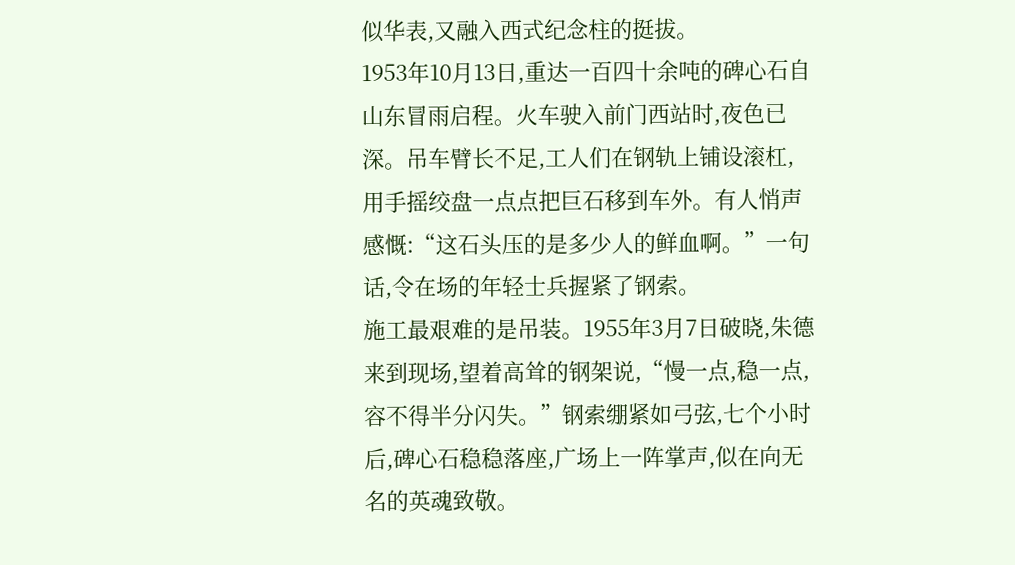似华表,又融入西式纪念柱的挺拔。
1953年10月13日,重达一百四十余吨的碑心石自山东冒雨启程。火车驶入前门西站时,夜色已深。吊车臂长不足,工人们在钢轨上铺设滚杠,用手摇绞盘一点点把巨石移到车外。有人悄声感慨:“这石头压的是多少人的鲜血啊。”一句话,令在场的年轻士兵握紧了钢索。
施工最艰难的是吊装。1955年3月7日破晓,朱德来到现场,望着高耸的钢架说,“慢一点,稳一点,容不得半分闪失。”钢索绷紧如弓弦,七个小时后,碑心石稳稳落座,广场上一阵掌声,似在向无名的英魂致敬。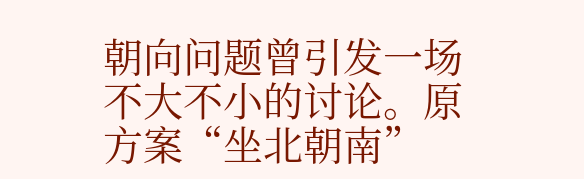朝向问题曾引发一场不大不小的讨论。原方案“坐北朝南”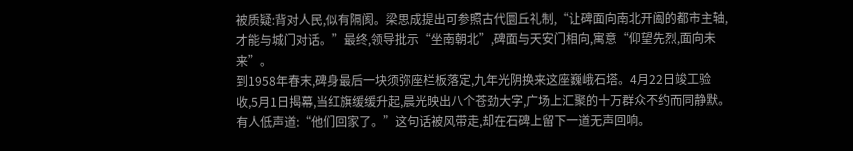被质疑:背对人民,似有隔阂。梁思成提出可参照古代圜丘礼制,“让碑面向南北开阖的都市主轴,才能与城门对话。”最终,领导批示“坐南朝北”,碑面与天安门相向,寓意“仰望先烈,面向未来”。
到1958年春末,碑身最后一块须弥座栏板落定,九年光阴换来这座巍峨石塔。4月22日竣工验收,5月1日揭幕,当红旗缓缓升起,晨光映出八个苍劲大字,广场上汇聚的十万群众不约而同静默。有人低声道:“他们回家了。”这句话被风带走,却在石碑上留下一道无声回响。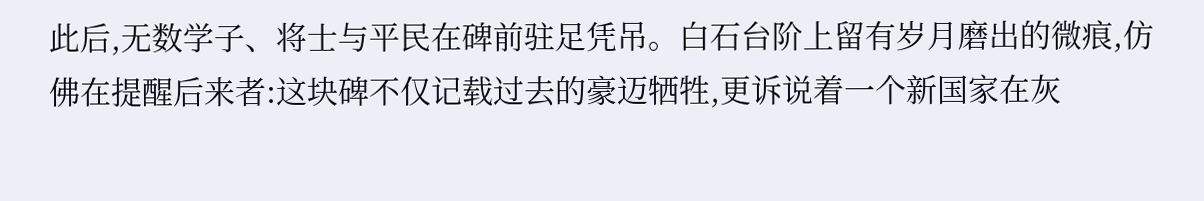此后,无数学子、将士与平民在碑前驻足凭吊。白石台阶上留有岁月磨出的微痕,仿佛在提醒后来者:这块碑不仅记载过去的豪迈牺牲,更诉说着一个新国家在灰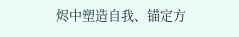烬中塑造自我、锚定方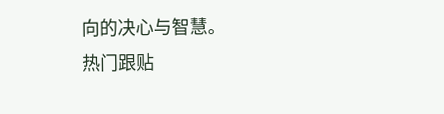向的决心与智慧。
热门跟贴